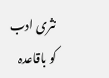نثری ادب کو باقاعدہ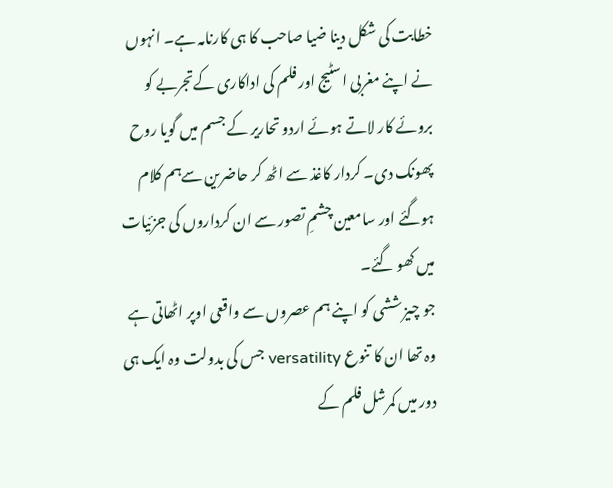خطابت کی شکل دینا ضیا صاحب کا ہی کارنامہ ہے۔ انہوں نے اپنے مغربی اسٹیج اور فلم کی اداکاری کےتجربے کو بروئے کار لاتے ہوئے اردو تحاریر کے جسم میں گویا روح پھونک دی۔ کردار کاغذ سے اٹھ کر حاضرین سےہم کلام ہوگئے اور سامعین چشمِ تصور سے ان کرداروں کی جزئیات میں کھو گئے۔
جو چیز ششی کو اپنے ہم عصروں سے واقعی اوپر اٹھاتی ہے وہ تھا ان کا تنوع versatility جس کی بدولت وہ ایک ہی دور میں کمرشل فلم کے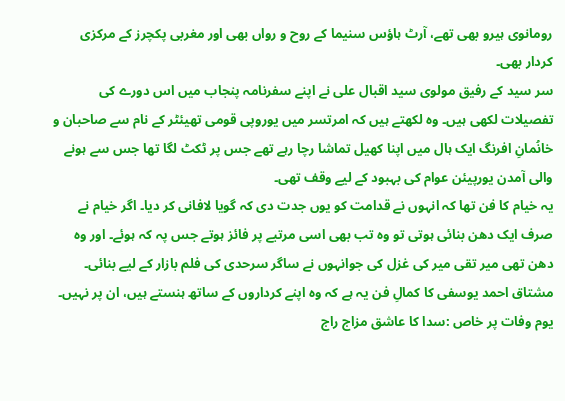رومانوی ہیرو بھی تھے، آرٹ ہاؤس سنیما کے روح و رواں بھی اور مغربی پکچرز کے مرکزی کردار بھی۔
سر سید کے رفیق مولوی سید اقبال علی نے اپنے سفرنامہ پنجاب میں اس دورے کی تفصیلات لکھی ہیں۔ وہ لکھتے ہیں کہ امرتسر میں یوروپی قومی تھیئٹر کے نام سے صاحبان و خانُمانِ افرنگ ایک ہال میں اپنا کھیل تماشا رچا رہے تھے جس پر ٹکٹ لگا تھا جس سے ہونے والی آمدن یورپیئن عوام کی بہبود کے لیے وقف تھی۔
یہ خیام کا فن تھا کہ انہوں نے قدامت کو یوں جدت دی کہ گویا لافانی کر دیا۔ اگر خیام نے صرف ایک دھن بنائی ہوتی تو وہ تب بھی اسی مرتبے پر فائز ہوتے جس پہ کہ ہوئے۔ اور وہ دھن تھی میر تقی میر کی غزل کی جوانہوں نے ساگر سرحدی کی فلم بازار کے لیے بنائی۔
مشتاق احمد یوسفی کا کمالِ فن یہ ہے کہ وہ اپنے کرداروں کے ساتھ ہنستے ہیں، ان پر نہیں۔
یوم وفات پر خاص :سدا کا عاشق مزاج راج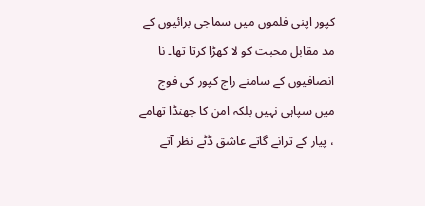کپور اپنی فلموں میں سماجی برائیوں کے مد مقابل محبت کو لا کھڑا کرتا تھا۔ نا انصافیوں کے سامنے راج کپور کی فوج میں سپاہی نہیں بلکہ امن کا جھنڈا تھامے ، پیار کے ترانے گاتے عاشق ڈٹے نظر آتے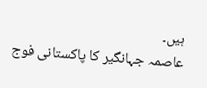ہیں۔
عاصمہ جہانگیر کا پاکستانی فوج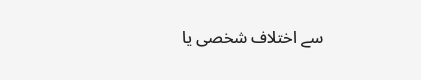سے اختلاف شخصی یا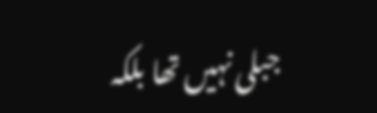جبلی نہیں تھا بلکہ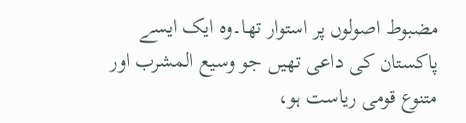مضبوط اصولوں پر استوار تھا۔وہ ایک ایسے پاکستان کی داعی تھیں جو وسیع المشرب اور متنوع قومی ریاست ہو،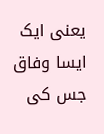یعنی ایک ایسا وفاق جس کی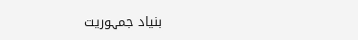بنیاد جمہوریت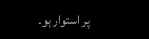پر استوار ہو۔